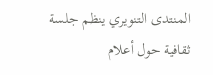المنتدى التنويري ينظم جلسة ثقافية حول أعلام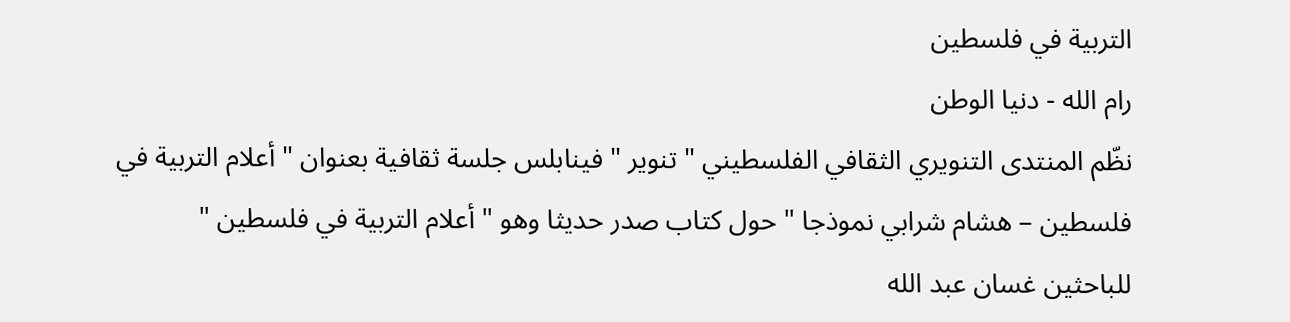التربية في فلسطين
رام الله - دنيا الوطن
نظّم المنتدى التنويري الثقافي الفلسطيني " تنوير " فينابلس جلسة ثقافية بعنوان " أعلام التربية في فلسطين – هشام شرابي نموذجا " حول كتاب صدر حديثا وهو " أعلام التربية في فلسطين " للباحثين غسان عبد الله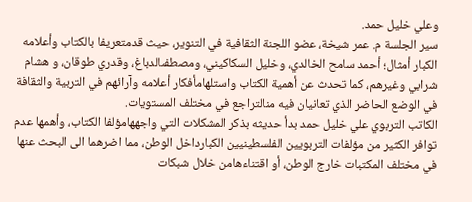وعلي خليل حمد.
سير الجلسة م. عمر شيخة، عضو اللجنة الثقافية في التنوير، حيث قدمتعريفا بالكتاب وأعلامه الكبار أمثال؛ أحمد سامح الخالدي، وخليل السكاكيني، ومصطفىالدباغ، وقدري طوقان، و هشام شرابي وغيرهم، كما تحدث عن أهمية الكتاب واستلهامأفكار أعلامه وآرائهم في التربية والثقافة في الوضع الحاضر الذي تعانيان فيه منالتراجع في مختلف المستويات.
الكاتب التربوي علي خليل حمد بدأ حديثه بذكر المشكلات التي واجههامؤلفا الكتاب، وأهمها عدم توافر الكثير من مؤلفات التربويين الفلسطينيين الكبارداخل الوطن، مما اضرهما الى البحث عنها في مختلف المكتبات خارج الوطن، أو اقتناءهامن خلال شبكات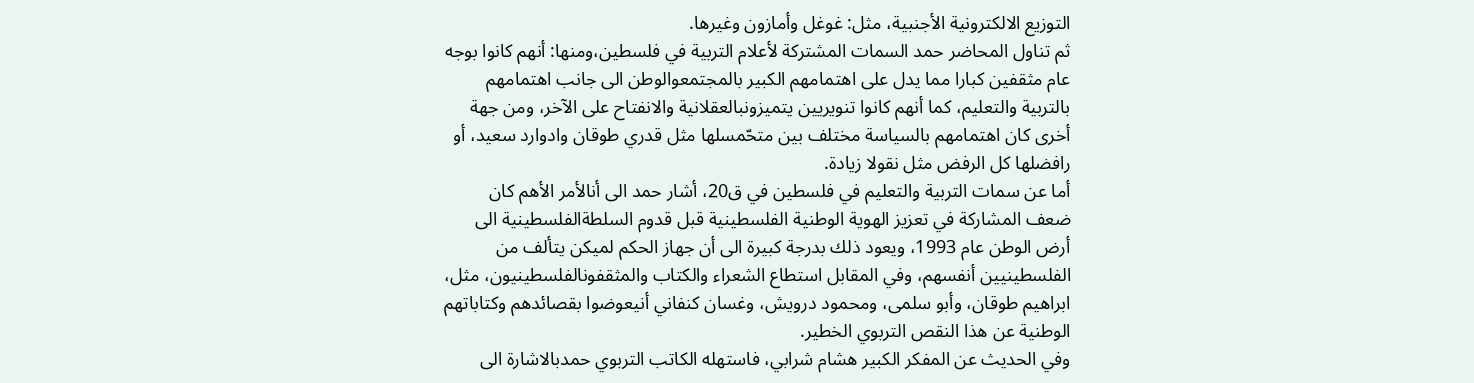التوزيع الالكترونية الأجنبية، مثل: غوغل وأمازون وغيرها.
ثم تناول المحاضر حمد السمات المشتركة لأعلام التربية في فلسطين،ومنها: أنهم كانوا بوجه عام مثقفين كبارا مما يدل على اهتمامهم الكبير بالمجتمعوالوطن الى جانب اهتمامهم بالتربية والتعليم، كما أنهم كانوا تنويريين يتميزونبالعقلانية والانفتاح على الآخر، ومن جهة أخرى كان اهتمامهم بالسياسة مختلف بين متحّمسلها مثل قدري طوقان وادوارد سعيد، أو رافضلها كل الرفض مثل نقولا زيادة.
أما عن سمات التربية والتعليم في فلسطين في ق20، أشار حمد الى أنالأمر الأهم كان ضعف المشاركة في تعزيز الهوية الوطنية الفلسطينية قبل قدوم السلطةالفلسطينية الى أرض الوطن عام 1993، ويعود ذلك بدرجة كبيرة الى أن جهاز الحكم لميكن يتألف من الفلسطينيين أنفسهم، وفي المقابل استطاع الشعراء والكتاب والمثقفونالفلسطينيون، مثل، ابراهيم طوقان، وأبو سلمى، ومحمود درويش، وغسان كنفاني أنيعوضوا بقصائدهم وكتاباتهم الوطنية عن هذا النقص التربوي الخطير.
وفي الحديث عن المفكر الكبير هشام شرابي، فاستهله الكاتب التربوي حمدبالاشارة الى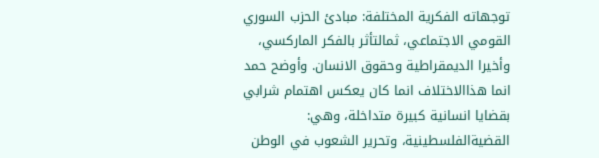توجهاته الفكرية المختلفة: مبادئ الحزب السوري القومي الاجتماعي، ثمالتأثر بالفكر الماركسي، وأخيرا الديمقراطية وحقوق الانسان. وأوضح حمد انما هذاالاختلاف انما كان يعكس اهتمام شرابي بقضايا انسانية كبيرة متداخلة، وهي: القضيةالفلسطينية، وتحرير الشعوب في الوطن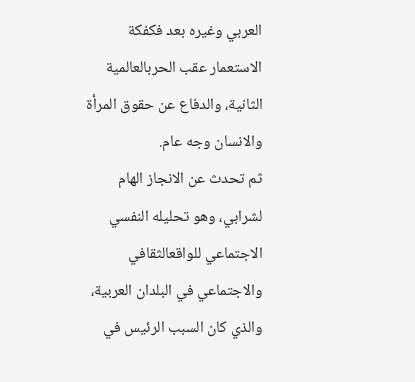العربي وغيره بعد فكفكة الاستعمار عقب الحربالعالمية الثانية، والدفاع عن حقوق المرأة والانسان وجه عام.
ثم تحدث عن الانجاز الهام لشرابي، وهو تحليله النفسي الاجتماعي للواقعالثقافي والاجتماعي في البلدان العربية، والذي كان السبب الرئيس في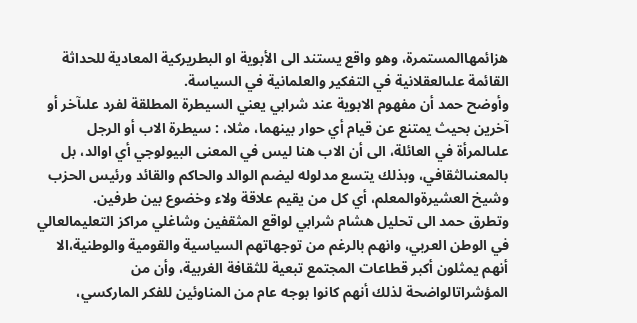هزائمهاالمستمرة، وهو واقع يستند الى الأبوية او البطريركية المعادية للحداثة القائمة علىالعقلانية في التفكير والعلمانية في السياسة.
وأوضح حمد أن مفهوم الابوية عند شرابي يعني السيطرة المطلقة لفرد علىآخر أو آخرين بحيث يمتنع عن قيام أي حوار بينهما، مثلا، : سيطرة الاب أو الرجل علىالمرأة في العائلة، الى أن الاب هنا ليس في المعنى البيولوجي أي اوالد، بل بالمعنىالثقافي، وبذلك يتسع مدلوله ليضم الوالد والحاكم والقائد ورئيس الحزب وشيخ العشيرةوالمعلم، أي كل من يقيم علاقة ولاء وخضوع بين طرفين.
وتطرق حمد الى تحليل هشام شرابي لواقع المثقفين وشاغلي مراكز التعليمالعالي في الوطن العربي، وانهم بالرغم من توجهاتهم السياسية والقومية والوطنية،الا أنهم يمثلون أكبر قطاعات المجتمع تبعية للثقافة الغربية، وأن من المؤشراتالواضحة لذلك أنهم كانوا بوجه عام من المناوئين للفكر الماركسي،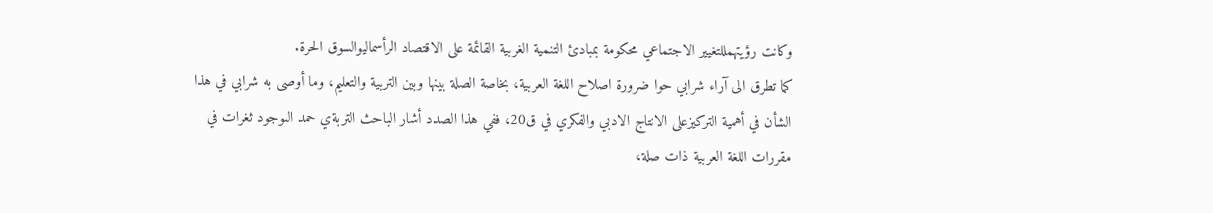وكانت رؤيتهمللتغيير الاجتماعي محكومة بمبادئ التنمية الغربية القائمة على الاقتصاد الرأسماليوالسوق الحرة.
كما تطرق الى آراء شرابي حوا ضرورة اصلاح اللغة العربية، بخاصة الصلة بينها وبين التربية والتعليم، وما أوصى به شرابي في هذا الشأن في أهمية التركيزعلى الانتاج الادبي والفكري في ق20، ففي هذا الصدد أشار الباحث التربةي حمد الىوجود ثغرات في مقررات اللغة العربية ذات صلة،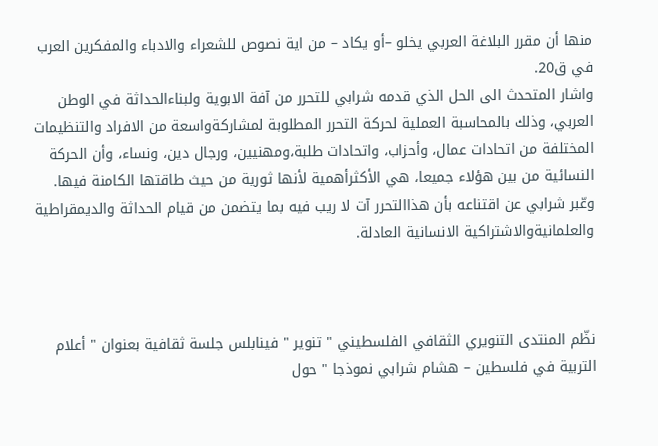منها أن مقرر البلاغة العربي يخلو –أو يكاد – من اية نصوص للشعراء والادباء والمفكرين العرب في ق20.
واشار المتحدث الى الحل الذي قدمه شرابي للتحرر من آفة الابوية ولبناءالحداثة في الوطن العربي، وذلك بالمحاسبة العملية لحركة التحرر المطلوبة لمشاركةواسعة من الافراد والتنظيمات المختلفة من اتحادات عمال، وأحزاب، واتحادات طلبة،ومهنيين، ورجال دين، ونساء، وأن الحركة النسائية من بين هؤلاء جميعا، هي الأكثرأهمية لأنها ثورية من حيث طاقتها الكامنة فيها. وعّبر شرابي عن اقتناعه بأن هذاالتحرر آت لا ريب فيه بما يتضمن من قيام الحداثة والديمقراطية والعلمانيةوالاشتراكية الانسانية العادلة.



نظّم المنتدى التنويري الثقافي الفلسطيني " تنوير " فينابلس جلسة ثقافية بعنوان " أعلام التربية في فلسطين – هشام شرابي نموذجا " حول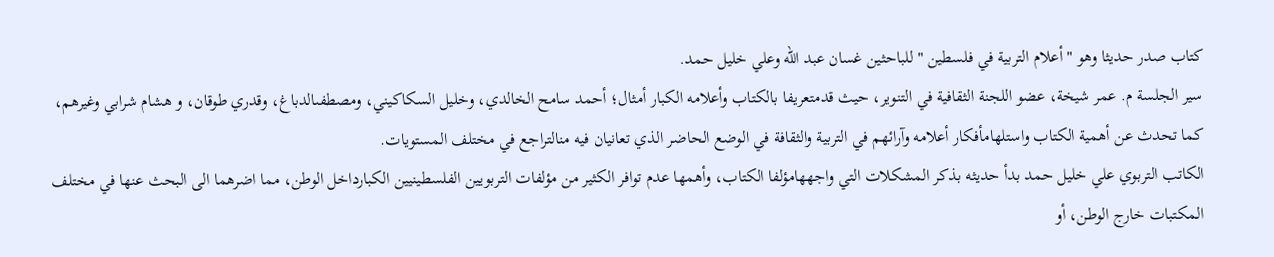كتاب صدر حديثا وهو " أعلام التربية في فلسطين " للباحثين غسان عبد الله وعلي خليل حمد.
سير الجلسة م. عمر شيخة، عضو اللجنة الثقافية في التنوير، حيث قدمتعريفا بالكتاب وأعلامه الكبار أمثال؛ أحمد سامح الخالدي، وخليل السكاكيني، ومصطفىالدباغ، وقدري طوقان، و هشام شرابي وغيرهم، كما تحدث عن أهمية الكتاب واستلهامأفكار أعلامه وآرائهم في التربية والثقافة في الوضع الحاضر الذي تعانيان فيه منالتراجع في مختلف المستويات.
الكاتب التربوي علي خليل حمد بدأ حديثه بذكر المشكلات التي واجههامؤلفا الكتاب، وأهمها عدم توافر الكثير من مؤلفات التربويين الفلسطينيين الكبارداخل الوطن، مما اضرهما الى البحث عنها في مختلف المكتبات خارج الوطن، أو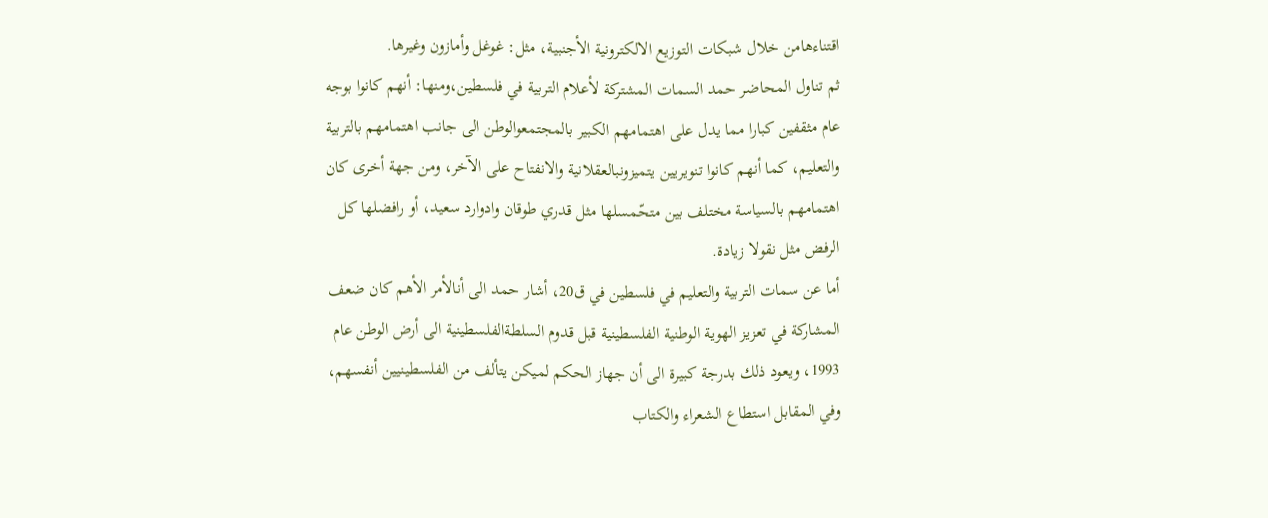اقتناءهامن خلال شبكات التوزيع الالكترونية الأجنبية، مثل: غوغل وأمازون وغيرها.
ثم تناول المحاضر حمد السمات المشتركة لأعلام التربية في فلسطين،ومنها: أنهم كانوا بوجه عام مثقفين كبارا مما يدل على اهتمامهم الكبير بالمجتمعوالوطن الى جانب اهتمامهم بالتربية والتعليم، كما أنهم كانوا تنويريين يتميزونبالعقلانية والانفتاح على الآخر، ومن جهة أخرى كان اهتمامهم بالسياسة مختلف بين متحّمسلها مثل قدري طوقان وادوارد سعيد، أو رافضلها كل الرفض مثل نقولا زيادة.
أما عن سمات التربية والتعليم في فلسطين في ق20، أشار حمد الى أنالأمر الأهم كان ضعف المشاركة في تعزيز الهوية الوطنية الفلسطينية قبل قدوم السلطةالفلسطينية الى أرض الوطن عام 1993، ويعود ذلك بدرجة كبيرة الى أن جهاز الحكم لميكن يتألف من الفلسطينيين أنفسهم، وفي المقابل استطاع الشعراء والكتاب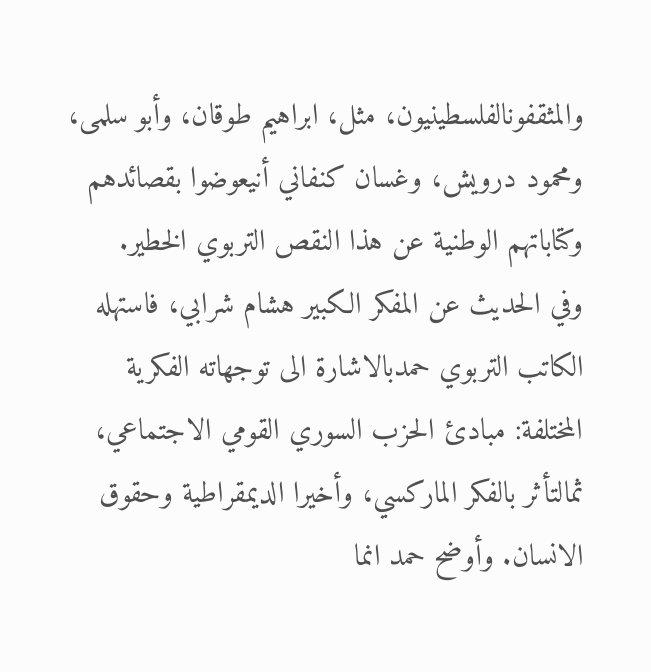والمثقفونالفلسطينيون، مثل، ابراهيم طوقان، وأبو سلمى، ومحمود درويش، وغسان كنفاني أنيعوضوا بقصائدهم وكتاباتهم الوطنية عن هذا النقص التربوي الخطير.
وفي الحديث عن المفكر الكبير هشام شرابي، فاستهله الكاتب التربوي حمدبالاشارة الى توجهاته الفكرية المختلفة: مبادئ الحزب السوري القومي الاجتماعي، ثمالتأثر بالفكر الماركسي، وأخيرا الديمقراطية وحقوق الانسان. وأوضح حمد انما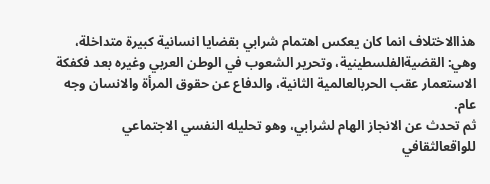هذاالاختلاف انما كان يعكس اهتمام شرابي بقضايا انسانية كبيرة متداخلة، وهي: القضيةالفلسطينية، وتحرير الشعوب في الوطن العربي وغيره بعد فكفكة الاستعمار عقب الحربالعالمية الثانية، والدفاع عن حقوق المرأة والانسان وجه عام.
ثم تحدث عن الانجاز الهام لشرابي، وهو تحليله النفسي الاجتماعي للواقعالثقافي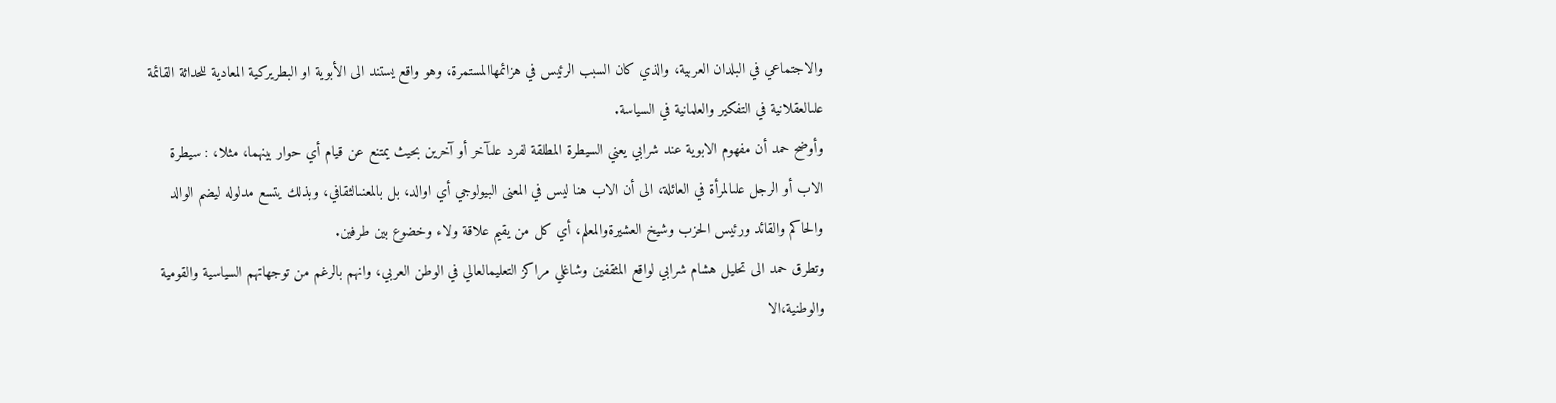والاجتماعي في البلدان العربية، والذي كان السبب الرئيس في هزائمهاالمستمرة، وهو واقع يستند الى الأبوية او البطريركية المعادية للحداثة القائمة علىالعقلانية في التفكير والعلمانية في السياسة.
وأوضح حمد أن مفهوم الابوية عند شرابي يعني السيطرة المطلقة لفرد علىآخر أو آخرين بحيث يمتنع عن قيام أي حوار بينهما، مثلا، : سيطرة الاب أو الرجل علىالمرأة في العائلة، الى أن الاب هنا ليس في المعنى البيولوجي أي اوالد، بل بالمعنىالثقافي، وبذلك يتسع مدلوله ليضم الوالد والحاكم والقائد ورئيس الحزب وشيخ العشيرةوالمعلم، أي كل من يقيم علاقة ولاء وخضوع بين طرفين.
وتطرق حمد الى تحليل هشام شرابي لواقع المثقفين وشاغلي مراكز التعليمالعالي في الوطن العربي، وانهم بالرغم من توجهاتهم السياسية والقومية والوطنية،الا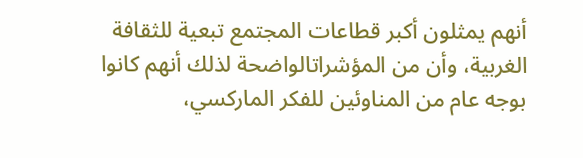أنهم يمثلون أكبر قطاعات المجتمع تبعية للثقافة الغربية، وأن من المؤشراتالواضحة لذلك أنهم كانوا بوجه عام من المناوئين للفكر الماركسي،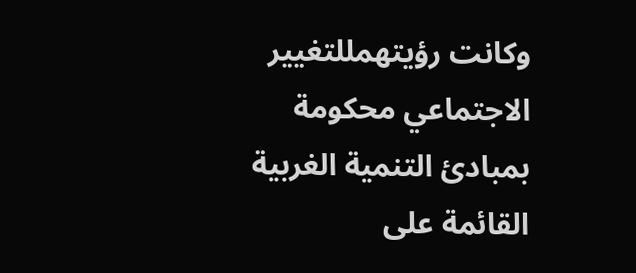وكانت رؤيتهمللتغيير الاجتماعي محكومة بمبادئ التنمية الغربية القائمة على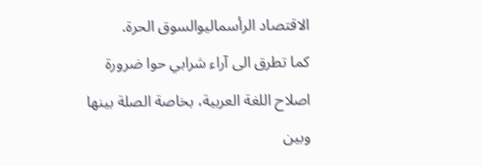الاقتصاد الرأسماليوالسوق الحرة.
كما تطرق الى آراء شرابي حوا ضرورة اصلاح اللغة العربية، بخاصة الصلة بينها وبين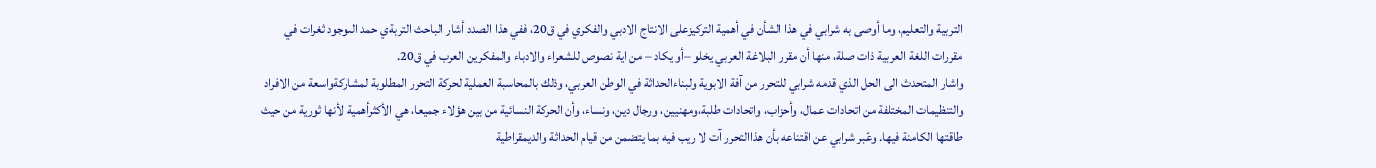التربية والتعليم، وما أوصى به شرابي في هذا الشأن في أهمية التركيزعلى الانتاج الادبي والفكري في ق20، ففي هذا الصدد أشار الباحث التربةي حمد الىوجود ثغرات في مقررات اللغة العربية ذات صلة، منها أن مقرر البلاغة العربي يخلو –أو يكاد – من اية نصوص للشعراء والادباء والمفكرين العرب في ق20.
واشار المتحدث الى الحل الذي قدمه شرابي للتحرر من آفة الابوية ولبناءالحداثة في الوطن العربي، وذلك بالمحاسبة العملية لحركة التحرر المطلوبة لمشاركةواسعة من الافراد والتنظيمات المختلفة من اتحادات عمال، وأحزاب، واتحادات طلبة،ومهنيين، ورجال دين، ونساء، وأن الحركة النسائية من بين هؤلاء جميعا، هي الأكثرأهمية لأنها ثورية من حيث طاقتها الكامنة فيها. وعّبر شرابي عن اقتناعه بأن هذاالتحرر آت لا ريب فيه بما يتضمن من قيام الحداثة والديمقراطية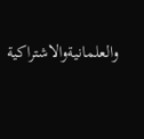والعلمانيةوالاشتراكية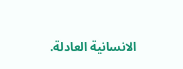الانسانية العادلة.